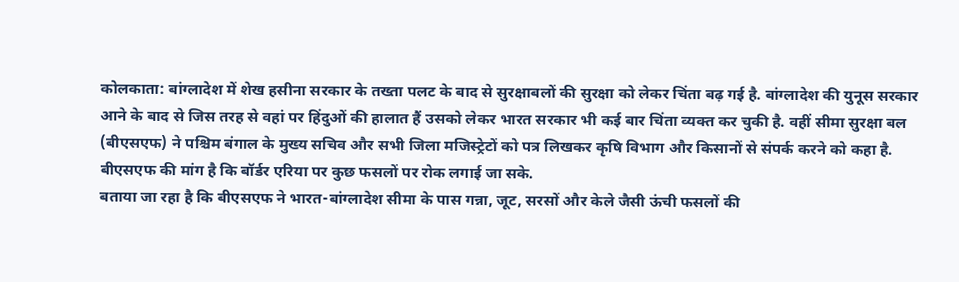कोलकाता: बांग्लादेश में शेख हसीना सरकार के तख्ता पलट के बाद से सुरक्षाबलों की सुरक्षा को लेकर चिंता बढ़ गई है. बांग्लादेश की युनूस सरकार आने के बाद से जिस तरह से वहां पर हिंदुओं की हालात हैं उसको लेकर भारत सरकार भी कई बार चिंता व्यक्त कर चुकी है. वहीं सीमा सुरक्षा बल (बीएसएफ) ने पश्चिम बंगाल के मुख्य सचिव और सभी जिला मजिस्ट्रेटों को पत्र लिखकर कृषि विभाग और किसानों से संपर्क करने को कहा है. बीएसएफ की मांग है कि बॉर्डर एरिया पर कुछ फसलों पर रोक लगाई जा सके.
बताया जा रहा है कि बीएसएफ ने भारत-बांग्लादेश सीमा के पास गन्ना, जूट, सरसों और केले जैसी ऊंची फसलों की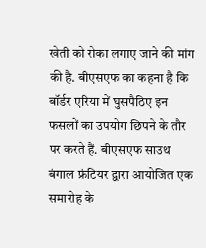खेती को रोका लगाए जाने की मांग की है. बीएसएफ का कहना है कि बॉर्डर एरिया में घुसपैठिए इन फसलों का उपयोग छिपने के तौर पर करते हैं. बीएसएफ साउथ बंगाल फ्रंटियर द्वारा आयोजित एक समारोह के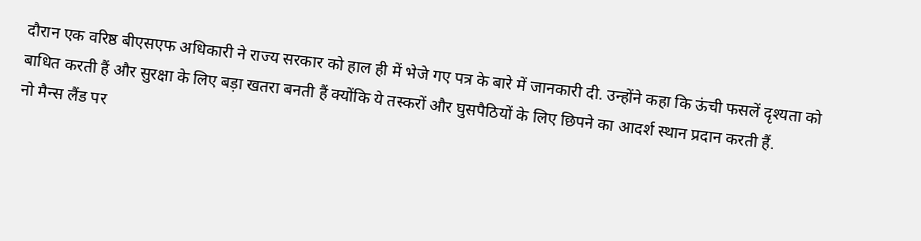दौरान एक वरिष्ठ बीएसएफ अधिकारी ने राज्य सरकार को हाल ही में भेजे गए पत्र के बारे में जानकारी दी. उन्होंने कहा कि ऊंची फसलें दृश्यता को बाधित करती हैं और सुरक्षा के लिए बड़ा खतरा बनती हैं क्योंकि ये तस्करों और घुसपैठियों के लिए छिपने का आदर्श स्थान प्रदान करती हैं.
नो मैन्स लैंड पर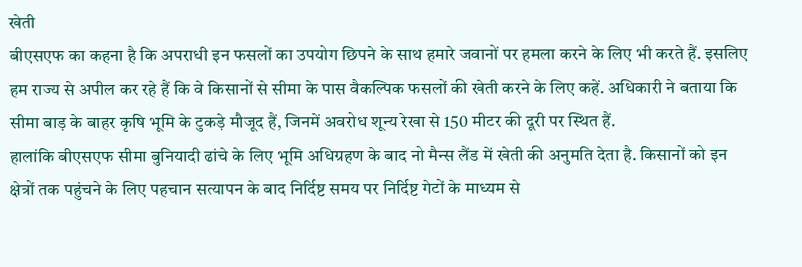खेती
बीएसएफ का कहना है कि अपराधी इन फसलों का उपयोग छिपने के साथ हमारे जवानों पर हमला करने के लिए भी करते हैं. इसलिए हम राज्य से अपील कर रहे हैं कि वे किसानों से सीमा के पास वैकल्पिक फसलों की खेती करने के लिए कहें. अधिकारी ने बताया कि सीमा बाड़ के बाहर कृषि भूमि के टुकड़े मौजूद हैं, जिनमें अवरोध शून्य रेखा से 150 मीटर की दूरी पर स्थित हैं.
हालांकि बीएसएफ सीमा बुनियादी ढांचे के लिए भूमि अधिग्रहण के बाद नो मैन्स लैंड में खेती की अनुमति देता है. किसानों को इन क्षेत्रों तक पहुंचने के लिए पहचान सत्यापन के बाद निर्दिष्ट समय पर निर्दिष्ट गेटों के माध्यम से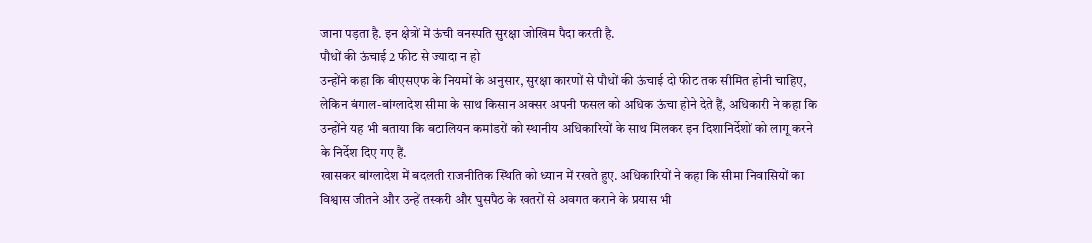जाना पड़ता है. इन क्षेत्रों में ऊंची वनस्पति सुरक्षा जोखिम पैदा करती है.
पौधों की ऊंचाई 2 फीट से ज्यादा न हो
उन्होंने कहा कि बीएसएफ के नियमों के अनुसार, सुरक्षा कारणों से पौधों की ऊंचाई दो फीट तक सीमित होनी चाहिए, लेकिन बंगाल-बांग्लादेश सीमा के साथ किसान अक्सर अपनी फसल को अधिक ऊंचा होने देते हैं, अधिकारी ने कहा कि उन्होंने यह भी बताया कि बटालियन कमांडरों को स्थानीय अधिकारियों के साथ मिलकर इन दिशानिर्देशों को लागू करने के निर्देश दिए गए हैं.
खासकर बांग्लादेश में बदलती राजनीतिक स्थिति को ध्यान में रखते हुए. अधिकारियों ने कहा कि सीमा निवासियों का विश्वास जीतने और उन्हें तस्करी और घुसपैठ के खतरों से अवगत कराने के प्रयास भी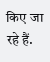किए जा रहे हैं.